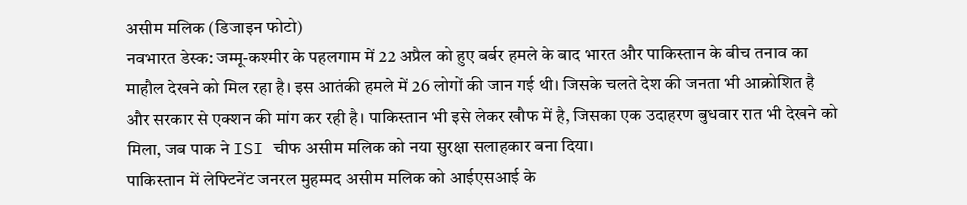असीम मलिक (डिजाइन फोटो)
नवभारत डेस्क: जम्मू-कश्मीर के पहलगाम में 22 अप्रैल को हुए बर्बर हमले के बाद भारत और पाकिस्तान के बीच तनाव का माहौल देखने को मिल रहा है। इस आतंकी हमले में 26 लोगों की जान गई थी। जिसके चलते देश की जनता भी आक्रोशित है और सरकार से एक्शन की मांग कर रही है। पाकिस्तान भी इसे लेकर खौफ में है, जिसका एक उदाहरण बुधवार रात भी देखने को मिला, जब पाक ने ISI चीफ असीम मलिक को नया सुरक्षा सलाहकार बना दिया।
पाकिस्तान में लेफ्टिनेंट जनरल मुहम्मद असीम मलिक को आईएसआई के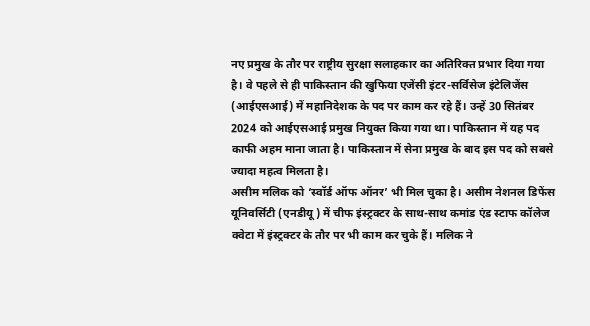नए प्रमुख के तौर पर राष्ट्रीय सुरक्षा सलाहकार का अतिरिक्त प्रभार दिया गया है। वे पहले से ही पाकिस्तान की खुफिया एजेंसी इंटर-सर्विसेज इंटेलिजेंस (आईएसआई) में महानिदेशक के पद पर काम कर रहे हैं। उन्हें 30 सितंबर 2024 को आईएसआई प्रमुख नियुक्त किया गया था। पाकिस्तान में यह पद काफी अहम माना जाता है। पाकिस्तान में सेना प्रमुख के बाद इस पद को सबसे ज्यादा महत्व मिलता है।
असीम मलिक को ‘स्वॉर्ड ऑफ ऑनर’ भी मिल चुका है। असीम नेशनल डिफेंस यूनिवर्सिटी (एनडीयू) में चीफ इंस्ट्रक्टर के साथ-साथ कमांड एंड स्टाफ कॉलेज क्वेटा में इंस्ट्रक्टर के तौर पर भी काम कर चुके हैं। मलिक ने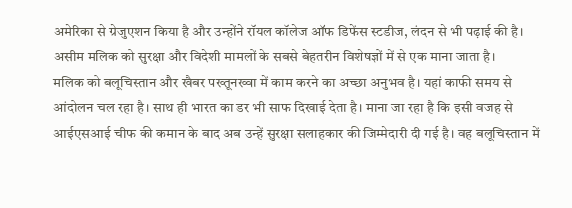अमेरिका से ग्रेजुएशन किया है और उन्होंने रॉयल कॉलेज ऑफ डिफेंस स्टडीज, लंदन से भी पढ़ाई की है। असीम मलिक को सुरक्षा और विदेशी मामलों के सबसे बेहतरीन विशेषज्ञों में से एक माना जाता है।
मलिक को बलूचिस्तान और खैबर पख्तूनख्वा में काम करने का अच्छा अनुभव है। यहां काफी समय से आंदोलन चल रहा है। साथ ही भारत का डर भी साफ दिखाई देता है। माना जा रहा है कि इसी वजह से आईएसआई चीफ की कमान के बाद अब उन्हें सुरक्षा सलाहकार की जिम्मेदारी दी गई है। वह बलूचिस्तान में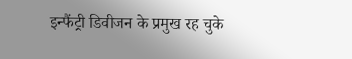इन्फैंट्री डिवीजन के प्रमुख रह चुके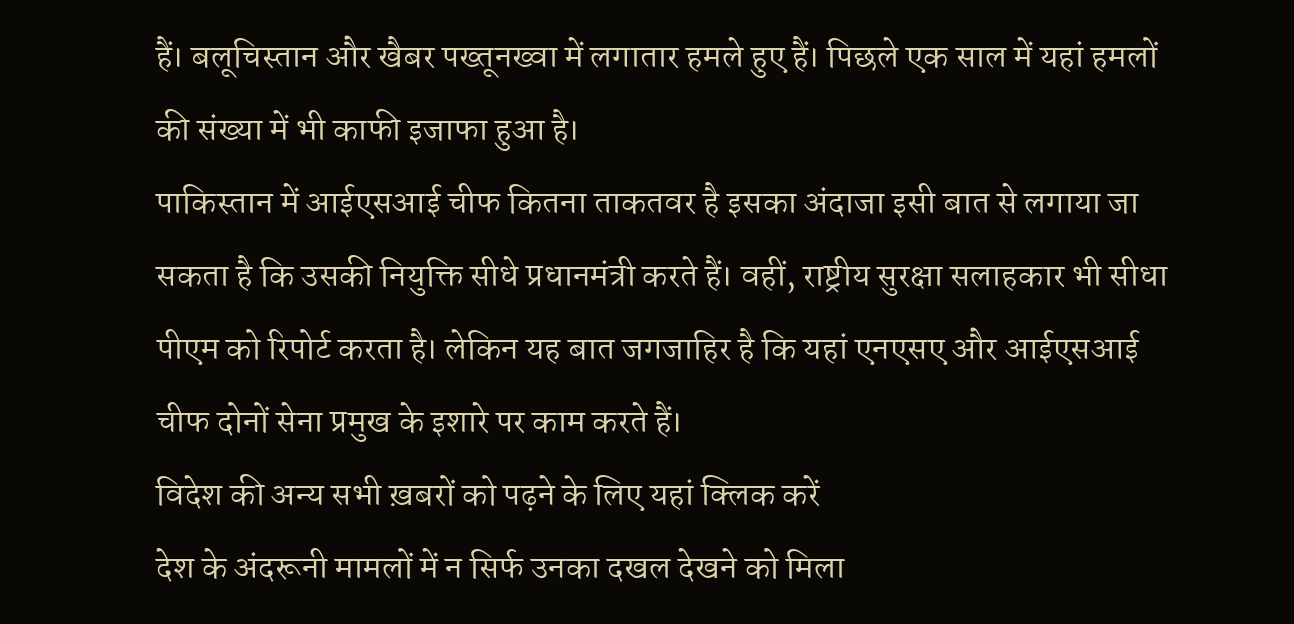हैं। बलूचिस्तान और खैबर पख्तूनख्वा में लगातार हमले हुए हैं। पिछले एक साल में यहां हमलों की संख्या में भी काफी इजाफा हुआ है।
पाकिस्तान में आईएसआई चीफ कितना ताकतवर है इसका अंदाजा इसी बात से लगाया जा सकता है कि उसकी नियुक्ति सीधे प्रधानमंत्री करते हैं। वहीं, राष्ट्रीय सुरक्षा सलाहकार भी सीधा पीएम को रिपोर्ट करता है। लेकिन यह बात जगजाहिर है कि यहां एनएसए और आईएसआई चीफ दोनों सेना प्रमुख के इशारे पर काम करते हैं।
विदेश की अन्य सभी ख़बरों को पढ़ने के लिए यहां क्लिक करें
देश के अंदरूनी मामलों में न सिर्फ उनका दखल देखने को मिला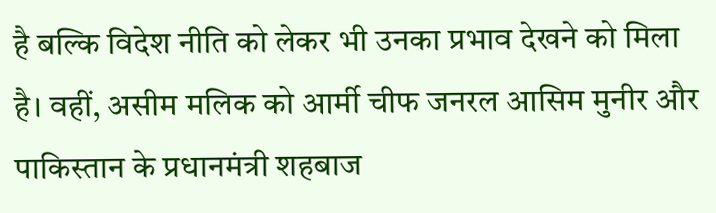है बल्कि विदेश नीति को लेकर भी उनका प्रभाव देखने को मिला है। वहीं, असीम मलिक को आर्मी चीफ जनरल आसिम मुनीर और पाकिस्तान के प्रधानमंत्री शहबाज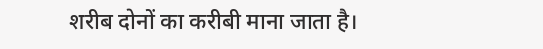शरीब दोनों का करीबी माना जाता है।